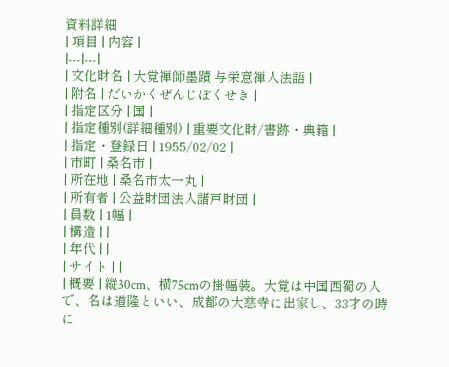資料詳細
| 項目 | 内容 |
|---|---|
| 文化財名 | 大覚禅師墨蹟 与栄意禅人法語 |
| 附名 | だいかくぜんじぼくせき |
| 指定区分 | 国 |
| 指定種別(詳細種別) | 重要文化財/書跡・典籍 |
| 指定・登録日 | 1955/02/02 |
| 市町 | 桑名市 |
| 所在地 | 桑名市太一丸 |
| 所有者 | 公益財団法人諸戸財団 |
| 員数 | 1幅 |
| 構造 | |
| 年代 | |
| サイト | |
| 概要 | 縦30cm、横75cmの掛幅装。大覚は中国西蜀の人で、名は道隆といい、成都の大慈寺に出家し、33才の時に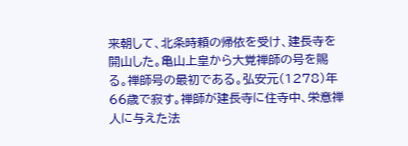来朝して、北条時頼の帰依を受け、建長寺を開山した。亀山上皇から大覚禅師の号を賜る。禅師号の最初である。弘安元(1278)年66歳で寂す。禅師が建長寺に住寺中、栄意禅人に与えた法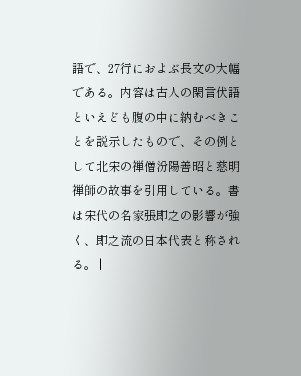語で、27行におよぶ長文の大幅である。内容は古人の閑言伏語といえども腹の中に納むべきことを説示したもので、その例として北宋の禅僧汾陽善昭と慈明禅師の故事を引用している。書は宋代の名家張即之の影響が強く、即之流の日本代表と称される。 |